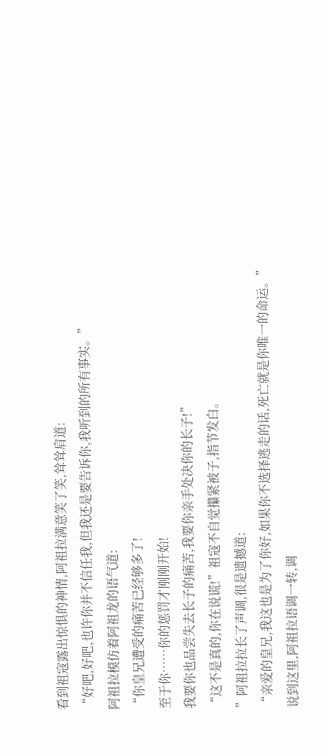看到祖寇露出惊惧的神情,阿祖拉满意笑了笑,耸耸肩道:
“好吧,好吧,也许你并不信任我,但我还是要告诉你,我听到的所有事实。”
阿祖拉模仿着阿祖龙的语气道:
“你皇兄遭受的痛苦已经够多了!
至于你……你的惩罚才刚刚开始!
我要你也品尝失去长子的痛苦,我要你亲手处决你的长子!”
“这不是真的,你在说谎!”祖寇不自觉攥紧被子,指节发白。
”阿祖拉拉长了声调,很是遗撼道:
“亲爱的皇兄,我这也是为了你好,如果你不选择逃走的话,死亡就是你唯一的命运。”
说到这里,阿祖拉语调一转,调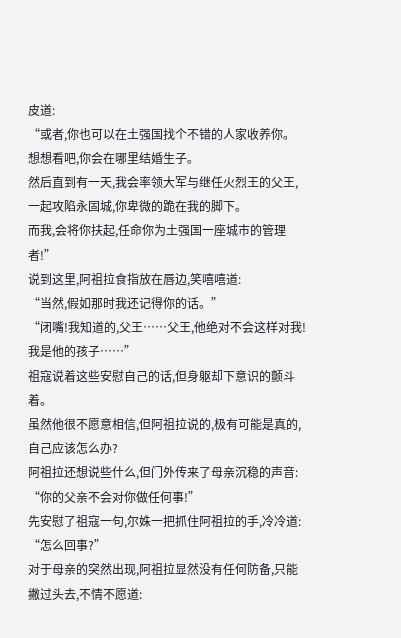皮道:
“或者,你也可以在土强国找个不错的人家收养你。
想想看吧,你会在哪里结婚生子。
然后直到有一天,我会率领大军与继任火烈王的父王,一起攻陷永固城,你卑微的跪在我的脚下。
而我,会将你扶起,任命你为土强国一座城市的管理者!”
说到这里,阿祖拉食指放在唇边,笑嘻嘻道:
“当然,假如那时我还记得你的话。”
“闭嘴!我知道的,父王……父王,他绝对不会这样对我!我是他的孩子……”
祖寇说着这些安慰自己的话,但身躯却下意识的颤斗着。
虽然他很不愿意相信,但阿祖拉说的,极有可能是真的,自己应该怎么办?
阿祖拉还想说些什么,但门外传来了母亲沉稳的声音:
“你的父亲不会对你做任何事!”
先安慰了祖寇一句,尔姝一把抓住阿祖拉的手,冷冷道:
“怎么回事?”
对于母亲的突然出现,阿祖拉显然没有任何防备,只能撇过头去,不情不愿道: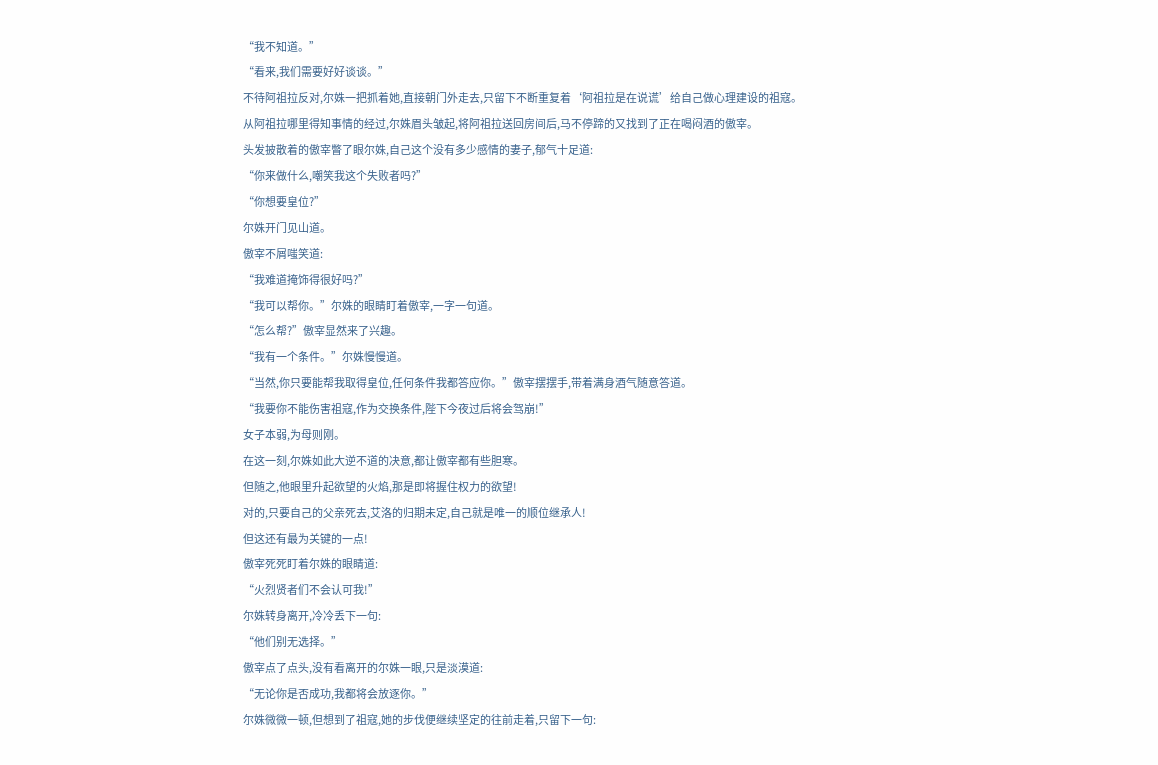“我不知道。”
“看来,我们需要好好谈谈。”
不待阿祖拉反对,尔姝一把抓着她,直接朝门外走去,只留下不断重复着‘阿祖拉是在说谎’给自己做心理建设的祖寇。
从阿祖拉哪里得知事情的经过,尔姝眉头皱起,将阿祖拉送回房间后,马不停蹄的又找到了正在喝闷酒的傲宰。
头发披散着的傲宰瞥了眼尔姝,自己这个没有多少感情的妻子,郁气十足道:
“你来做什么,嘲笑我这个失败者吗?”
“你想要皇位?”
尔姝开门见山道。
傲宰不屑嗤笑道:
“我难道掩饰得很好吗?”
“我可以帮你。”尔姝的眼睛盯着傲宰,一字一句道。
“怎么帮?”傲宰显然来了兴趣。
“我有一个条件。”尔姝慢慢道。
“当然,你只要能帮我取得皇位,任何条件我都答应你。”傲宰摆摆手,带着满身酒气随意答道。
“我要你不能伤害祖寇,作为交换条件,陛下今夜过后将会驾崩!”
女子本弱,为母则刚。
在这一刻,尔姝如此大逆不道的决意,都让傲宰都有些胆寒。
但随之,他眼里升起欲望的火焰,那是即将握住权力的欲望!
对的,只要自己的父亲死去,艾洛的归期未定,自己就是唯一的顺位继承人!
但这还有最为关键的一点!
傲宰死死盯着尔姝的眼睛道:
“火烈贤者们不会认可我!”
尔姝转身离开,冷冷丢下一句:
“他们别无选择。”
傲宰点了点头,没有看离开的尔姝一眼,只是淡漠道:
“无论你是否成功,我都将会放逐你。”
尔姝微微一顿,但想到了祖寇,她的步伐便继续坚定的往前走着,只留下一句: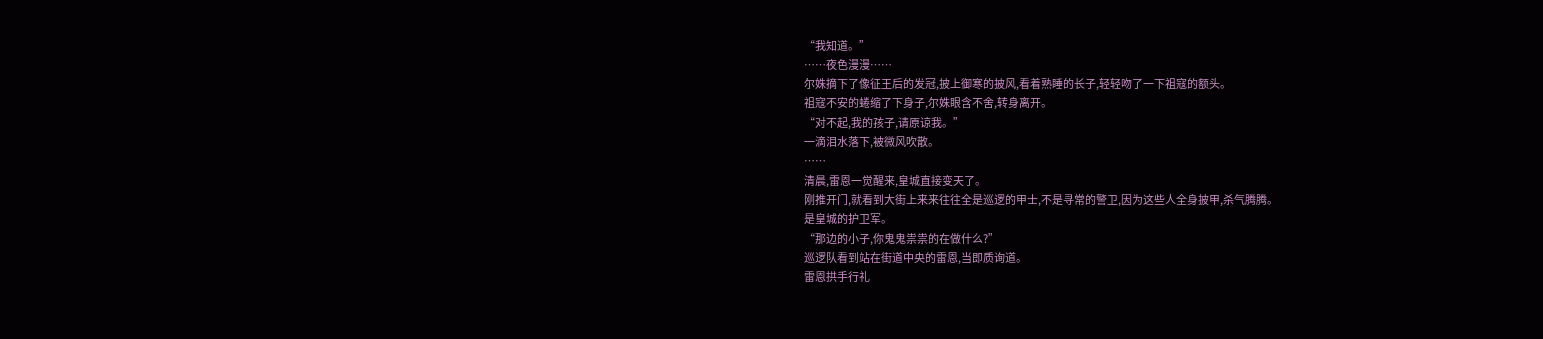“我知道。”
……夜色漫漫……
尔姝摘下了像征王后的发冠,披上御寒的披风,看着熟睡的长子,轻轻吻了一下祖寇的额头。
祖寇不安的蜷缩了下身子,尔姝眼含不舍,转身离开。
“对不起,我的孩子,请原谅我。”
一滴泪水落下,被微风吹散。
……
清晨,雷恩一觉醒来,皇城直接变天了。
刚推开门,就看到大街上来来往往全是巡逻的甲士,不是寻常的警卫,因为这些人全身披甲,杀气腾腾。
是皇城的护卫军。
“那边的小子,你鬼鬼祟祟的在做什么?”
巡逻队看到站在街道中央的雷恩,当即质询道。
雷恩拱手行礼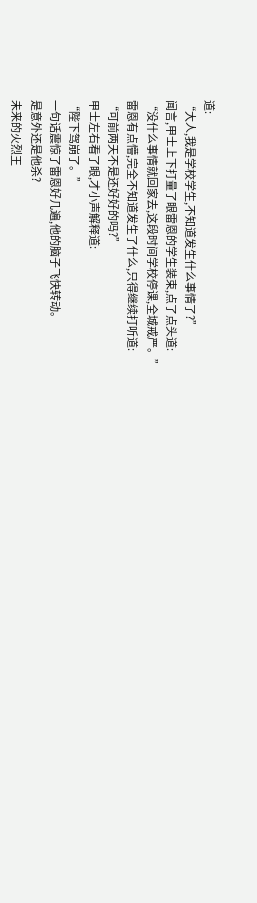道:
“大人,我是学校学生,不知道发生什么事情了?”
闻言,甲士上下打量了眼雷恩的学生装束,点了点头道:
“没什么事情就回家去,这段时间学校停课,全城戒严。”
雷恩有点懵,完全不知道发生了什么,只得继续打听道:
“可前两天不是还好好的吗?”
甲士左右看了眼,才小声解释道:
“陛下驾崩了。”
一句话震惊了雷恩好几遍,他的脑子飞快转动。
是意外还是他杀?
未来的火烈王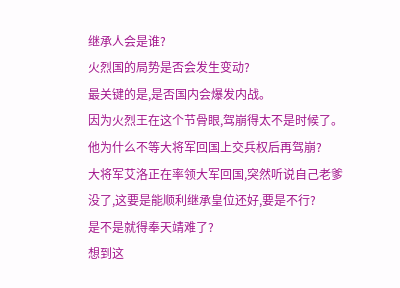继承人会是谁?
火烈国的局势是否会发生变动?
最关键的是,是否国内会爆发内战。
因为火烈王在这个节骨眼,驾崩得太不是时候了。
他为什么不等大将军回国上交兵权后再驾崩?
大将军艾洛正在率领大军回国,突然听说自己老爹没了,这要是能顺利继承皇位还好,要是不行?
是不是就得奉天靖难了?
想到这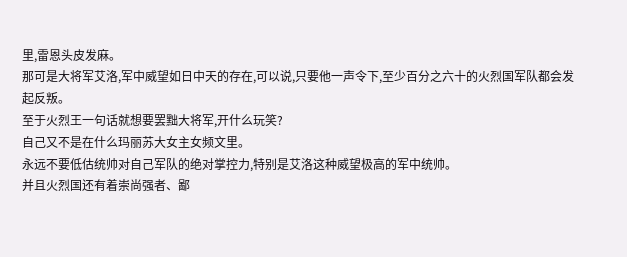里,雷恩头皮发麻。
那可是大将军艾洛,军中威望如日中天的存在,可以说,只要他一声令下,至少百分之六十的火烈国军队都会发起反叛。
至于火烈王一句话就想要罢黜大将军,开什么玩笑?
自己又不是在什么玛丽苏大女主女频文里。
永远不要低估统帅对自己军队的绝对掌控力,特别是艾洛这种威望极高的军中统帅。
并且火烈国还有着崇尚强者、鄙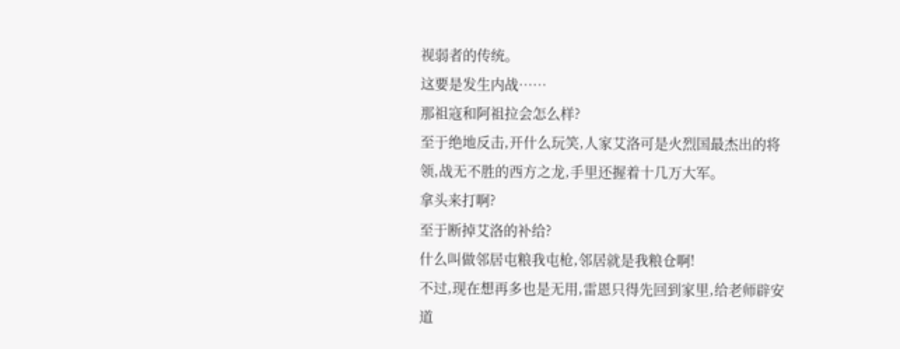视弱者的传统。
这要是发生内战……
那祖寇和阿祖拉会怎么样?
至于绝地反击,开什么玩笑,人家艾洛可是火烈国最杰出的将领,战无不胜的西方之龙,手里还握着十几万大军。
拿头来打啊?
至于断掉艾洛的补给?
什么叫做邻居屯粮我屯枪,邻居就是我粮仓啊!
不过,现在想再多也是无用,雷恩只得先回到家里,给老师辟安道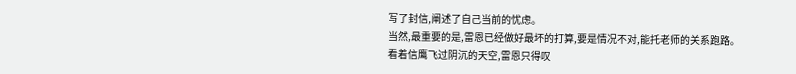写了封信,阐述了自己当前的忧虑。
当然,最重要的是,雷恩已经做好最坏的打算,要是情况不对,能托老师的关系跑路。
看着信鹰飞过阴沉的天空,雷恩只得叹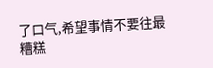了口气,希望事情不要往最糟糕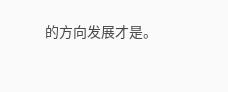的方向发展才是。